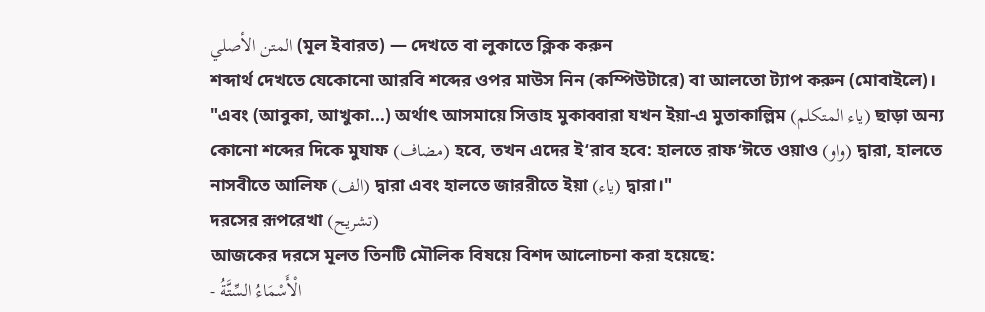المتن الأصلي (মূল ইবারত) — দেখতে বা লুকাতে ক্লিক করুন
শব্দার্থ দেখতে যেকোনো আরবি শব্দের ওপর মাউস নিন (কম্পিউটারে) বা আলতো ট্যাপ করুন (মোবাইলে)।
"এবং (আবুকা, আখুকা...) অর্থাৎ আসমায়ে সিত্তাহ মুকাব্বারা যখন ইয়া-এ মুতাকাল্লিম (ياء المتكلم) ছাড়া অন্য কোনো শব্দের দিকে মুযাফ (مضاف) হবে, তখন এদের ই‘রাব হবে: হালতে রাফ‘ঈতে ওয়াও (واو) দ্বারা, হালতে নাসবীতে আলিফ (الف) দ্বারা এবং হালতে জাররীতে ইয়া (ياء) দ্বারা।"
দরসের রূপরেখা (تشریح)
আজকের দরসে মূলত তিনটি মৌলিক বিষয়ে বিশদ আলোচনা করা হয়েছে:
- الْأَسْمَاءُ السِّتَّةُ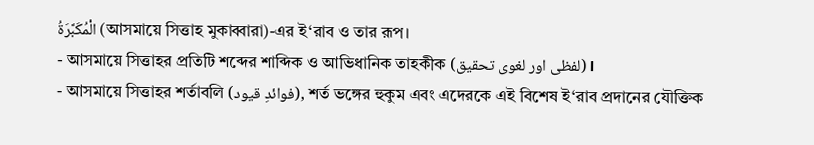الْمُكَبَّرَةُ (আসমায়ে সিত্তাহ মুকাব্বারা)-এর ই‘রাব ও তার রূপ।
- আসমায়ে সিত্তাহর প্রতিটি শব্দের শাব্দিক ও আভিধানিক তাহকীক (لفظی اور لغوی تحقیق)।
- আসমায়ে সিত্তাহর শর্তাবলি (فوائدِ قیود), শর্ত ভঙ্গের হুকুম এবং এদেরকে এই বিশেষ ই‘রাব প্রদানের যৌক্তিক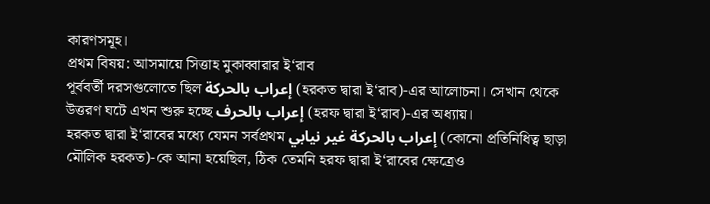কারণসমূহ।
প্রথম বিষয়: আসমায়ে সিত্তাহ মুকাব্বারার ই‘রাব
পূর্ববর্তী দরসগুলোতে ছিল إعراب بالحركة (হরকত দ্বারা ই‘রাব)-এর আলোচনা। সেখান থেকে উত্তরণ ঘটে এখন শুরু হচ্ছে إعراب بالحرف (হরফ দ্বারা ই‘রাব)-এর অধ্যায়।
হরকত দ্বারা ই‘রাবের মধ্যে যেমন সর্বপ্রথম إعراب بالحركة غير نيابي (কোনো প্রতিনিধিত্ব ছাড়া মৌলিক হরকত)-কে আনা হয়েছিল, ঠিক তেমনি হরফ দ্বারা ই‘রাবের ক্ষেত্রেও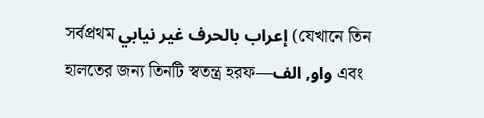সর্বপ্রথম إعراب بالحرف غير نيابي (যেখানে তিন হালতের জন্য তিনটি স্বতন্ত্র হরফ—واو, الف এবং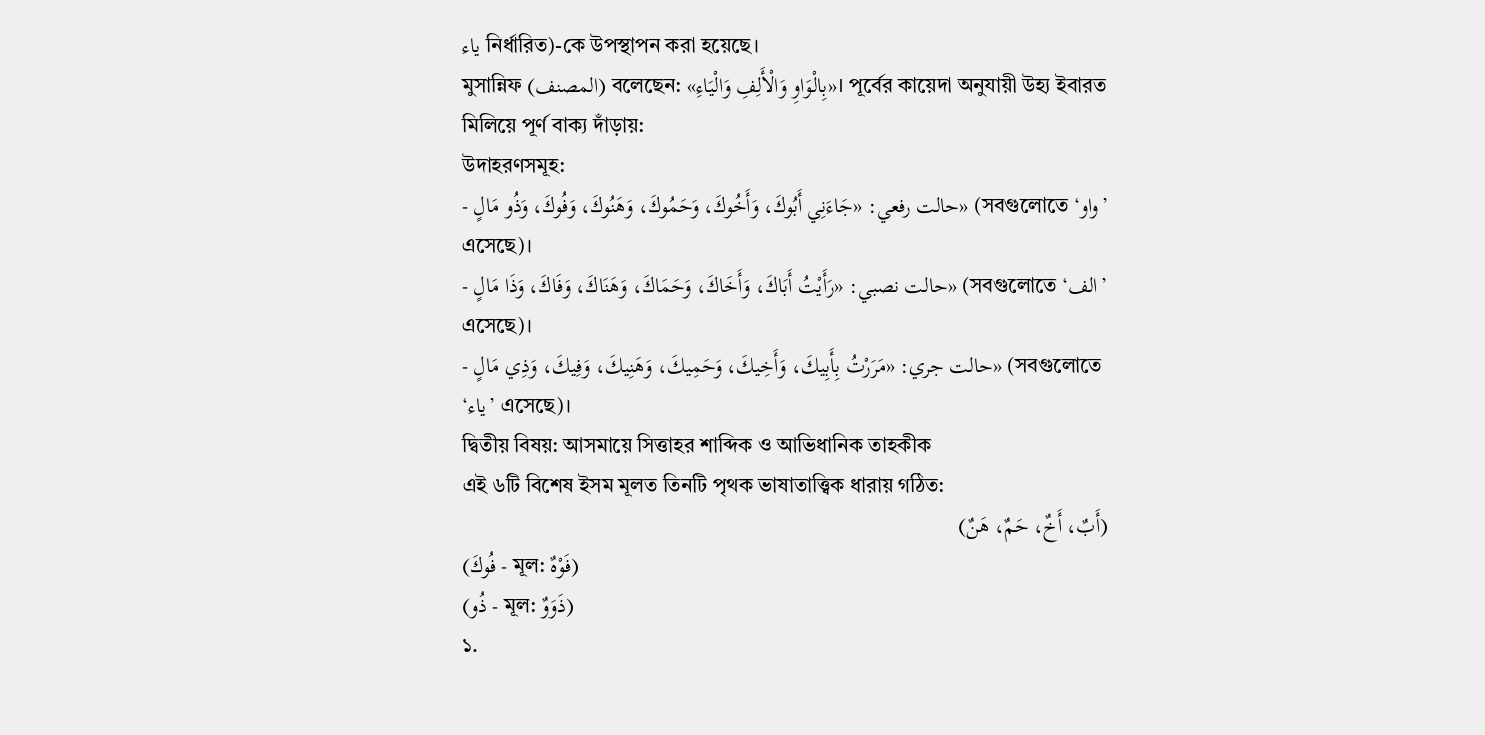ياء নির্ধারিত)-কে উপস্থাপন করা হয়েছে।
মুসান্নিফ (المصنف) বলেছেন: «بِالْوَاوِ وَالْأَلِفِ وَالْيَاءِ»। পূর্বের কায়েদা অনুযায়ী উহ্য ইবারত মিলিয়ে পূর্ণ বাক্য দাঁড়ায়:
উদাহরণসমূহ:
- حالت رفعي: «جَاءَنِي أَبُوكَ، وَأَخُوكَ، وَحَمُوكَ، وَهَنُوكَ، وَفُوكَ، وَذُو مَالٍ» (সবগুলোতে ‘واو’ এসেছে)।
- حالت نصبي: «رَأَيْتُ أَبَاكَ، وَأَخَاكَ، وَحَمَاكَ، وَهَنَاكَ، وَفَاكَ، وَذَا مَالٍ» (সবগুলোতে ‘الف’ এসেছে)।
- حالت جري: «مَرَرْتُ بِأَبِيكَ، وَأَخِيكَ، وَحَمِيكَ، وَهَنِيكَ، وَفِيكَ، وَذِي مَالٍ» (সবগুলোতে ‘ياء’ এসেছে)।
দ্বিতীয় বিষয়: আসমায়ে সিত্তাহর শাব্দিক ও আভিধানিক তাহকীক
এই ৬টি বিশেষ ইসম মূলত তিনটি পৃথক ভাষাতাত্ত্বিক ধারায় গঠিত:
(أَبٌ، أَخٌ، حَمٌ، هَنٌ)
(فُوكَ - মূল: فَوْهٌ)
(ذُو - মূল: ذَوَوٌ)
১.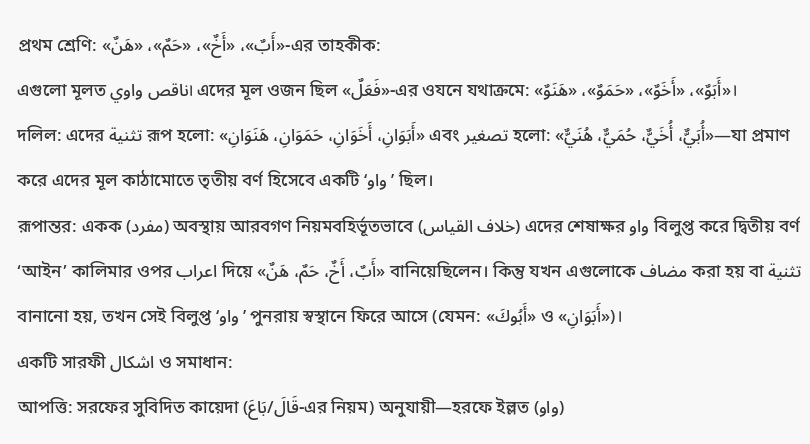প্রথম শ্রেণি: «أَبٌ»، «أَخٌ»، «حَمٌ»، «هَنٌ»-এর তাহকীক:
এগুলো মূলত ناقص واوي। এদের মূল ওজন ছিল «فَعَلٌ»-এর ওযনে যথাক্রমে: «أَبَوٌ»، «أَخَوٌ»، «حَمَوٌ»، «هَنَوٌ»।
দলিল: এদের تثنية রূপ হলো: «أَبَوَانِ، أَخَوَانِ، حَمَوَانِ، هَنَوَانِ» এবং تصغير হলো: «أُبَيٌّ، أُخَيٌّ، حُمَيٌّ، هُنَيٌّ»—যা প্রমাণ করে এদের মূল কাঠামোতে তৃতীয় বর্ণ হিসেবে একটি ‘واو’ ছিল।
রূপান্তর: একক (مفرد) অবস্থায় আরবগণ নিয়মবহির্ভূতভাবে (خلاف القياس) এদের শেষাক্ষর واو বিলুপ্ত করে দ্বিতীয় বর্ণ ‘আইন’ কালিমার ওপর اعراب দিয়ে «أَبٌ، أَخٌ، حَمٌ، هَنٌ» বানিয়েছিলেন। কিন্তু যখন এগুলোকে مضاف করা হয় বা تثنية বানানো হয়, তখন সেই বিলুপ্ত ‘واو’ পুনরায় স্বস্থানে ফিরে আসে (যেমন: «أَبُوكَ» ও «أَبَوَانِ»)।
একটি সারফী اشکال ও সমাধান:
আপত্তি: সরফের সুবিদিত কায়েদা (قَالَ/بَاعَ-এর নিয়ম) অনুযায়ী—হরফে ইল্লত (واو)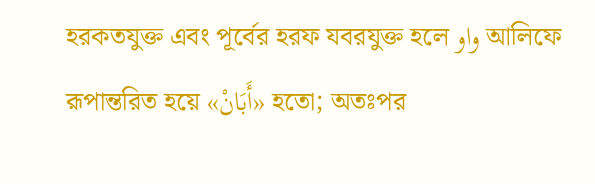হরকতযুক্ত এবং পূর্বের হরফ যবরযুক্ত হলে واو আলিফে রূপান্তরিত হয়ে «أَبَانْ» হতো; অতঃপর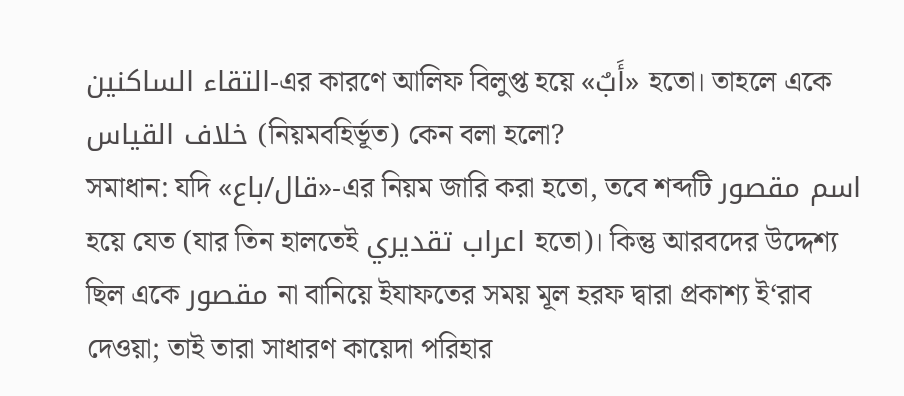التقاء الساكنين-এর কারণে আলিফ বিলুপ্ত হয়ে «أَبٌ» হতো। তাহলে একে خلاف القياس (নিয়মবহির্ভূত) কেন বলা হলো?
সমাধান: যদি «قال/باع»-এর নিয়ম জারি করা হতো, তবে শব্দটি اسم مقصور হয়ে যেত (যার তিন হালতেই اعراب تقديري হতো)। কিন্তু আরবদের উদ্দেশ্য ছিল একে مقصور না বানিয়ে ইযাফতের সময় মূল হরফ দ্বারা প্রকাশ্য ই‘রাব দেওয়া; তাই তারা সাধারণ কায়েদা পরিহার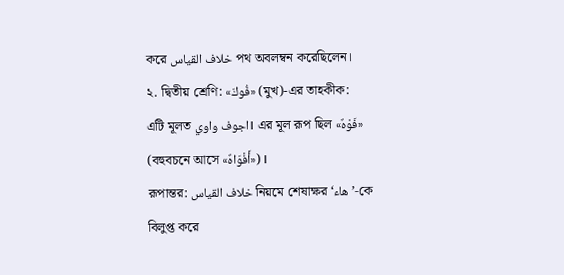করে خلاف القياس পথ অবলম্বন করেছিলেন।
২. দ্বিতীয় শ্রেণি: «فُوكَ» (মুখ)-এর তাহকীক:
এটি মূলত اجوف واوي। এর মূল রূপ ছিল «فَوْهٌ» (বহুবচনে আসে «أَفْوَاهٌ»)।
রূপান্তর: خلاف القياس নিয়মে শেষাক্ষর ‘هاء’-কে বিলুপ্ত করে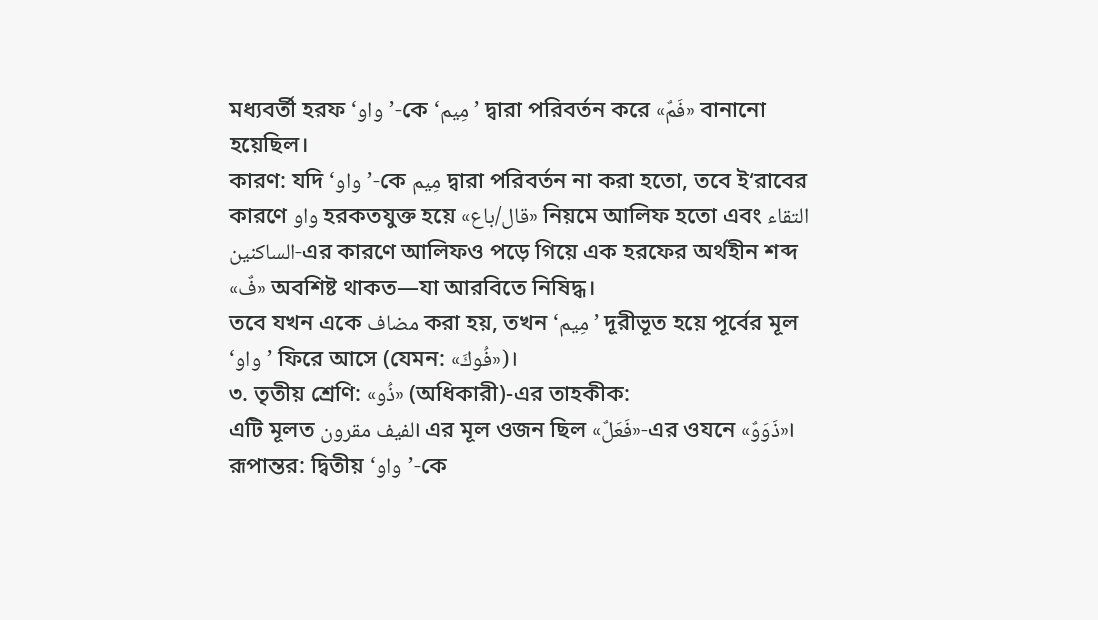মধ্যবর্তী হরফ ‘واو’-কে ‘مِيم’ দ্বারা পরিবর্তন করে «فَمٌ» বানানো হয়েছিল।
কারণ: যদি ‘واو’-কে مِيم দ্বারা পরিবর্তন না করা হতো, তবে ই‘রাবের কারণে واو হরকতযুক্ত হয়ে «قال/باع» নিয়মে আলিফ হতো এবং التقاء الساكنين-এর কারণে আলিফও পড়ে গিয়ে এক হরফের অর্থহীন শব্দ «فٌ» অবশিষ্ট থাকত—যা আরবিতে নিষিদ্ধ।
তবে যখন একে مضاف করা হয়, তখন ‘مِيم’ দূরীভূত হয়ে পূর্বের মূল ‘واو’ ফিরে আসে (যেমন: «فُوكَ»)।
৩. তৃতীয় শ্রেণি: «ذُو» (অধিকারী)-এর তাহকীক:
এটি মূলত لفيف مقرون। এর মূল ওজন ছিল «فَعَلٌ»-এর ওযনে «ذَوَوٌ»।
রূপান্তর: দ্বিতীয় ‘واو’-কে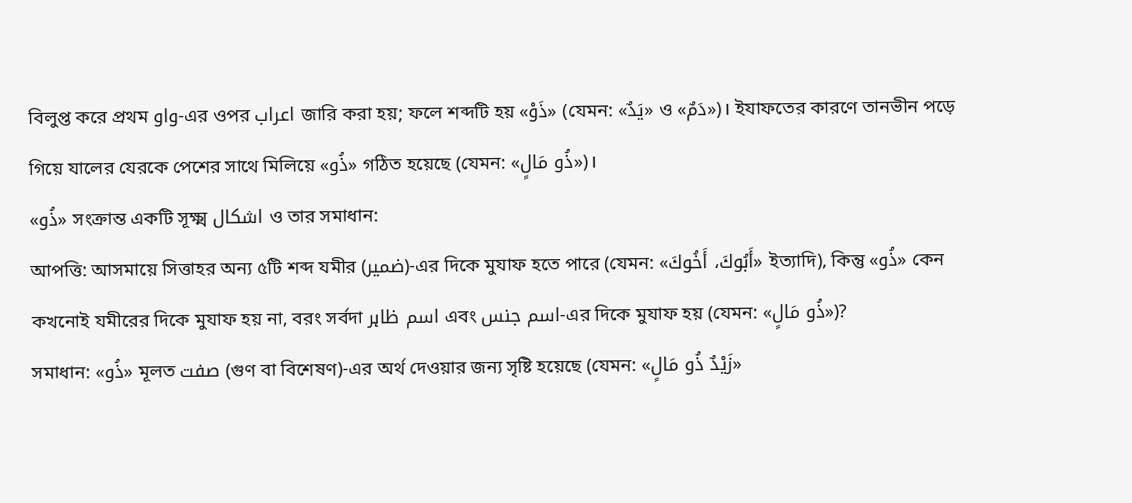বিলুপ্ত করে প্রথম واو-এর ওপর اعراب জারি করা হয়; ফলে শব্দটি হয় «ذَوْ» (যেমন: «يَدٌ» ও «دَمٌ»)। ইযাফতের কারণে তানভীন পড়ে গিয়ে যালের যেরকে পেশের সাথে মিলিয়ে «ذُو» গঠিত হয়েছে (যেমন: «ذُو مَالٍ»)।
«ذُو» সংক্রান্ত একটি সূক্ষ্ম اشکال ও তার সমাধান:
আপত্তি: আসমায়ে সিত্তাহর অন্য ৫টি শব্দ যমীর (ضمير)-এর দিকে মুযাফ হতে পারে (যেমন: «أَبُوكَ، أَخُوكَ» ইত্যাদি), কিন্তু «ذُو» কেন কখনোই যমীরের দিকে মুযাফ হয় না, বরং সর্বদা اسم ظاہر এবং اسم جنس-এর দিকে মুযাফ হয় (যেমন: «ذُو مَالٍ»)?
সমাধান: «ذُو» মূলত صفت (গুণ বা বিশেষণ)-এর অর্থ দেওয়ার জন্য সৃষ্টি হয়েছে (যেমন: «زَيْدٌ ذُو مَالٍ»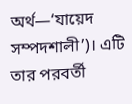অর্থ—‘যায়েদ সম্পদশালী’)। এটি তার পরবর্তী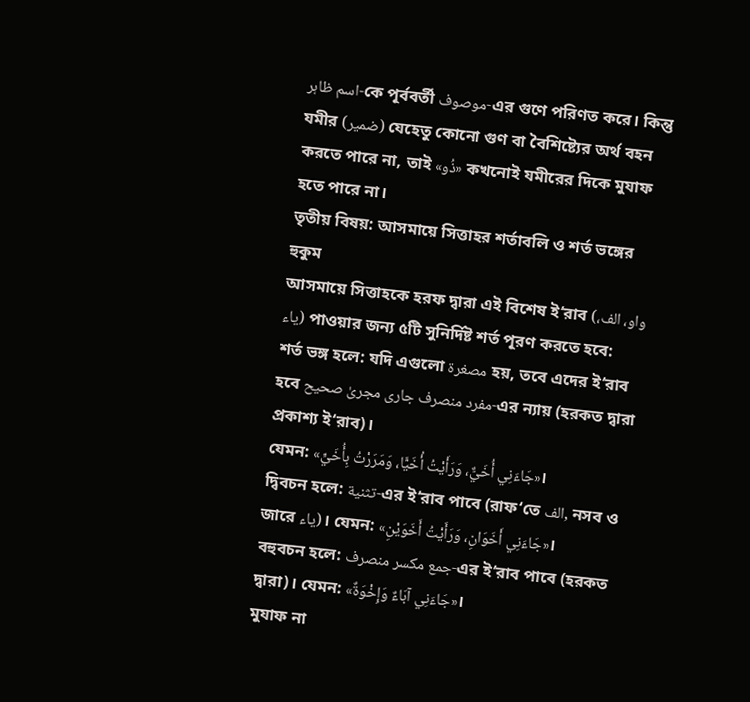اسم ظاہر-কে পূর্ববর্তী موصوف-এর গুণে পরিণত করে। কিন্তু যমীর (ضمير) যেহেতু কোনো গুণ বা বৈশিষ্ট্যের অর্থ বহন করতে পারে না, তাই «ذُو» কখনোই যমীরের দিকে মুযাফ হতে পারে না।
তৃতীয় বিষয়: আসমায়ে সিত্তাহর শর্তাবলি ও শর্ত ভঙ্গের হুকুম
আসমায়ে সিত্তাহকে হরফ দ্বারা এই বিশেষ ই‘রাব (واو، الف، ياء) পাওয়ার জন্য ৫টি সুনির্দিষ্ট শর্ত পূরণ করতে হবে:
শর্ত ভঙ্গ হলে: যদি এগুলো مصغرة হয়, তবে এদের ই‘রাব হবে مفرد منصرف جاری مجریٰ صحیح-এর ন্যায় (হরকত দ্বারা প্রকাশ্য ই‘রাব)।
যেমন: «جَاءَنِي أُخَيٌّ، وَرَأَيْتُ أُخَيًّا، وَمَرَرْتُ بِأُخَيٍّ»।
দ্বিবচন হলে: تثنية-এর ই‘রাব পাবে (রাফ‘তে الف, নসব ও জারে ياء)। যেমন: «جَاءَنِي أَخَوَانِ، وَرَأَيْتُ أَخَوَيْنِ»।
বহুবচন হলে: جمع مكسر منصرف-এর ই‘রাব পাবে (হরকত দ্বারা)। যেমন: «جَاءَنِي آبَاءٌ وَإِخْوَةٌ»।
মুযাফ না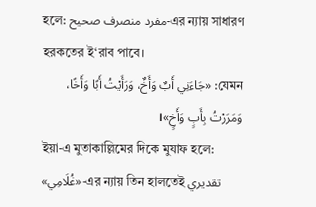হলে: مفرد منصرف صحيح-এর ন্যায় সাধারণ হরকতের ই‘রাব পাবে।
যেমন: «جَاءَنِي أَبٌ وَأَخٌ، وَرَأَيْتُ أَبًا وَأَخًا، وَمَرَرْتُ بِأَبٍ وَأَخٍ»।
ইয়া-এ মুতাকাল্লিমের দিকে মুযাফ হলে: «غُلَامِي»-এর ন্যায় তিন হালতেই تقديري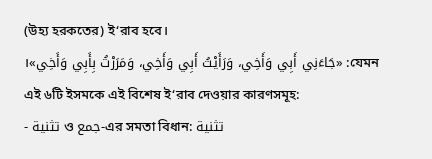(উহ্য হরকতের) ই‘রাব হবে।
যেমন: «جَاءَنِي أَبِي وَأَخِي، وَرَأَيْتُ أَبِي وَأَخِي، وَمَرَرْتُ بِأَبِي وَأَخِي»।
এই ৬টি ইসমকে এই বিশেষ ই‘রাব দেওয়ার কারণসমূহ:
- تثنية ও جمع-এর সমতা বিধান: تثنية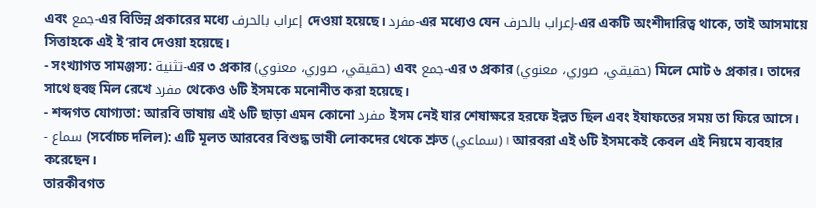এবং جمع-এর বিভিন্ন প্রকারের মধ্যে إعراب بالحرف দেওয়া হয়েছে। مفرد-এর মধ্যেও যেন إعراب بالحرف-এর একটি অংশীদারিত্ব থাকে, তাই আসমায়ে সিত্তাহকে এই ই‘রাব দেওয়া হয়েছে।
- সংখ্যাগত সামঞ্জস্য: تثنية-এর ৩ প্রকার (حقيقي، صوري، معنوي) এবং جمع-এর ৩ প্রকার (حقيقي، صوري، معنوي) মিলে মোট ৬ প্রকার। তাদের সাথে হুবহু মিল রেখে مفرد থেকেও ৬টি ইসমকে মনোনীত করা হয়েছে।
- শব্দগত যোগ্যতা: আরবি ভাষায় এই ৬টি ছাড়া এমন কোনো مفرد ইসম নেই যার শেষাক্ষরে হরফে ইল্লত ছিল এবং ইযাফতের সময় তা ফিরে আসে।
- سماع (সর্বোচ্চ দলিল): এটি মূলত আরবের বিশুদ্ধ ভাষী লোকদের থেকে শ্রুত (سماعي)। আরবরা এই ৬টি ইসমকেই কেবল এই নিয়মে ব্যবহার করেছেন।
তারকীবগত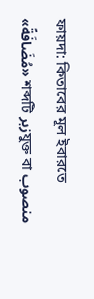ফায়দা: কিতাবের মূল ইবারতে «مُضَافَةً» শব্দটি زبرযুক্ত বা منصوب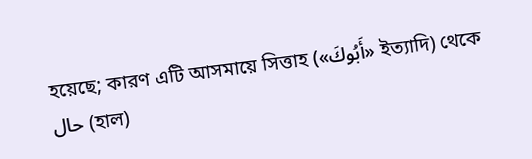হয়েছে; কারণ এটি আসমায়ে সিত্তাহ («أَبُوكَ» ইত্যাদি) থেকে حال (হাল)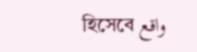হিসেবে واقع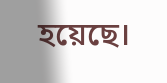হয়েছে।